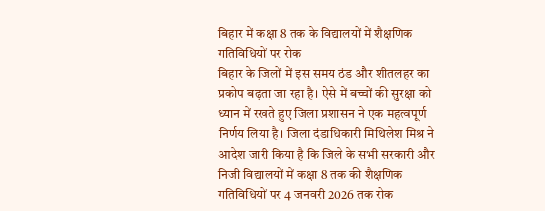बिहार में कक्षा 8 तक के विद्यालयों में शैक्षणिक गतिविधियों पर रोक
बिहार के जिलों में इस समय ठंड और शीतलहर का प्रकोप बढ़ता जा रहा है। ऐसे में बच्चों की सुरक्षा को ध्यान में रखते हुए जिला प्रशासन ने एक महत्वपूर्ण निर्णय लिया है। जिला दंडाधिकारी मिथिलेश मिश्र ने आदेश जारी किया है कि जिले के सभी सरकारी और निजी विद्यालयों में कक्षा 8 तक की शैक्षणिक गतिविधियों पर 4 जनवरी 2026 तक रोक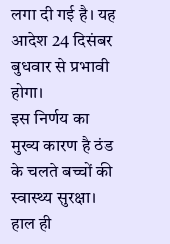लगा दी गई है। यह आदेश 24 दिसंबर बुधवार से प्रभावी होगा।
इस निर्णय का मुख्य कारण है ठंड के चलते बच्चों की स्वास्थ्य सुरक्षा। हाल ही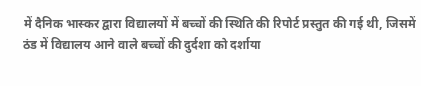में दैनिक भास्कर द्वारा विद्यालयों में बच्चों की स्थिति की रिपोर्ट प्रस्तुत की गई थी, जिसमें ठंड में विद्यालय आने वाले बच्चों की दुर्दशा को दर्शाया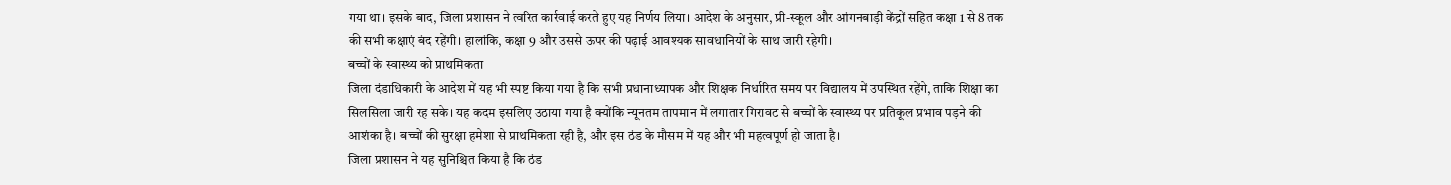गया था। इसके बाद, जिला प्रशासन ने त्वरित कार्रवाई करते हुए यह निर्णय लिया। आदेश के अनुसार, प्री-स्कूल और आंगनबाड़ी केंद्रों सहित कक्षा 1 से 8 तक की सभी कक्षाएं बंद रहेंगी। हालांकि, कक्षा 9 और उससे ऊपर की पढ़ाई आवश्यक सावधानियों के साथ जारी रहेगी।
बच्चों के स्वास्थ्य को प्राथमिकता
जिला दंडाधिकारी के आदेश में यह भी स्पष्ट किया गया है कि सभी प्रधानाध्यापक और शिक्षक निर्धारित समय पर विद्यालय में उपस्थित रहेंगे, ताकि शिक्षा का सिलसिला जारी रह सके। यह कदम इसलिए उठाया गया है क्योंकि न्यूनतम तापमान में लगातार गिरावट से बच्चों के स्वास्थ्य पर प्रतिकूल प्रभाव पड़ने की आशंका है। बच्चों की सुरक्षा हमेशा से प्राथमिकता रही है, और इस ठंड के मौसम में यह और भी महत्वपूर्ण हो जाता है।
जिला प्रशासन ने यह सुनिश्चित किया है कि ठंड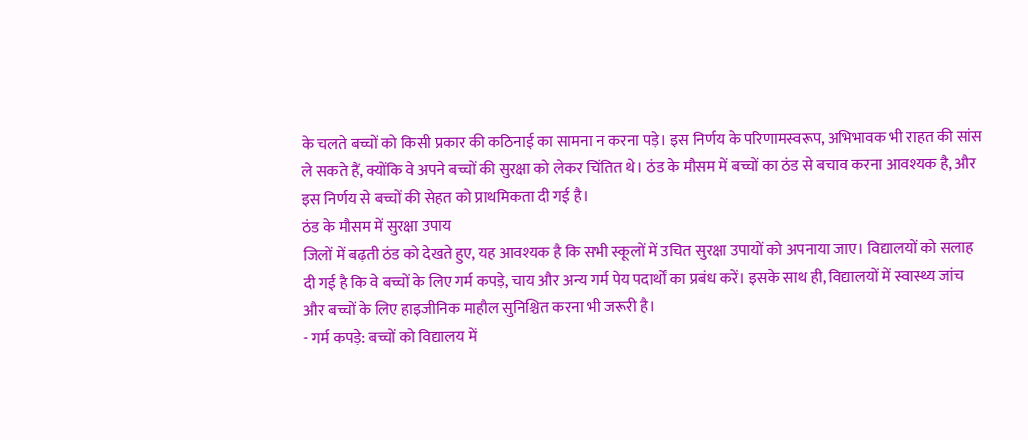के चलते बच्चों को किसी प्रकार की कठिनाई का सामना न करना पड़े। इस निर्णय के परिणामस्वरूप, अभिभावक भी राहत की सांस ले सकते हैं, क्योंकि वे अपने बच्चों की सुरक्षा को लेकर चिंतित थे। ठंड के मौसम में बच्चों का ठंड से बचाव करना आवश्यक है, और इस निर्णय से बच्चों की सेहत को प्राथमिकता दी गई है।
ठंड के मौसम में सुरक्षा उपाय
जिलों में बढ़ती ठंड को देखते हुए, यह आवश्यक है कि सभी स्कूलों में उचित सुरक्षा उपायों को अपनाया जाए। विद्यालयों को सलाह दी गई है कि वे बच्चों के लिए गर्म कपड़े, चाय और अन्य गर्म पेय पदार्थों का प्रबंध करें। इसके साथ ही, विद्यालयों में स्वास्थ्य जांच और बच्चों के लिए हाइजीनिक माहौल सुनिश्चित करना भी जरूरी है।
- गर्म कपड़े: बच्चों को विद्यालय में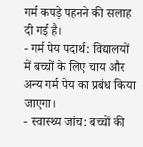गर्म कपड़े पहनने की सलाह दी गई है।
- गर्म पेय पदार्थ: विद्यालयों में बच्चों के लिए चाय और अन्य गर्म पेय का प्रबंध किया जाएगा।
- स्वास्थ्य जांच: बच्चों की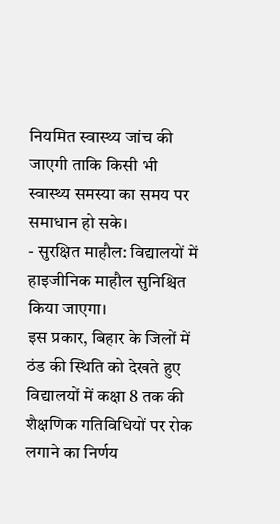नियमित स्वास्थ्य जांच की जाएगी ताकि किसी भी स्वास्थ्य समस्या का समय पर समाधान हो सके।
- सुरक्षित माहौल: विद्यालयों में हाइजीनिक माहौल सुनिश्चित किया जाएगा।
इस प्रकार, बिहार के जिलों में ठंड की स्थिति को देखते हुए विद्यालयों में कक्षा 8 तक की शैक्षणिक गतिविधियों पर रोक लगाने का निर्णय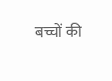बच्चों की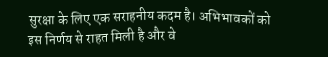सुरक्षा के लिए एक सराहनीय कदम है। अभिभावकों को इस निर्णय से राहत मिली है और वे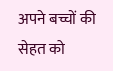अपने बच्चों की सेहत को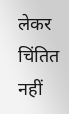लेकर चिंतित नहीं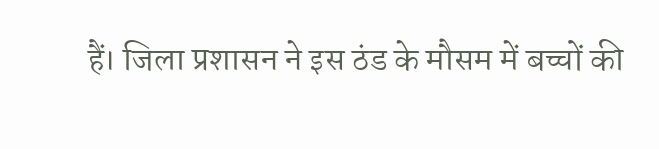हैं। जिला प्रशासन ने इस ठंड के मौसम में बच्चों की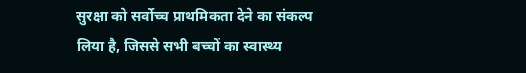सुरक्षा को सर्वोच्च प्राथमिकता देने का संकल्प लिया है, जिससे सभी बच्चों का स्वास्थ्य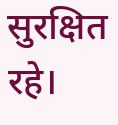सुरक्षित रहे।